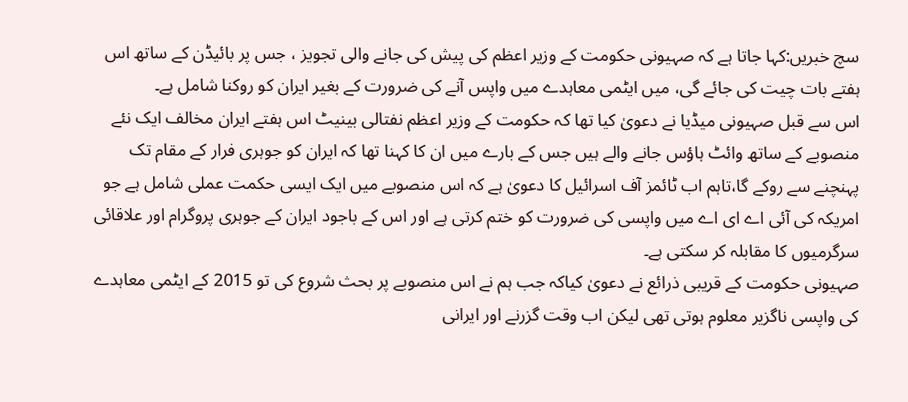سچ خبریں:کہا جاتا ہے کہ صہیونی حکومت کے وزیر اعظم کی پیش کی جانے والی تجویز ، جس پر بائیڈن کے ساتھ اس ہفتے بات چیت کی جائے گی، میں ایٹمی معاہدے میں واپس آنے کی ضرورت کے بغیر ایران کو روکنا شامل ہے۔
اس سے قبل صہیونی میڈیا نے دعویٰ کیا تھا کہ حکومت کے وزیر اعظم نفتالی بینیٹ اس ہفتے ایران مخالف ایک نئے منصوبے کے ساتھ وائٹ ہاؤس جانے والے ہیں جس کے بارے میں ان کا کہنا تھا کہ ایران کو جوہری فرار کے مقام تک پہنچنے سے روکے گا،تاہم اب ٹائمز آف اسرائیل کا دعویٰ ہے کہ اس منصوبے میں ایک ایسی حکمت عملی شامل ہے جو امریکہ کی آئی اے ای اے میں واپسی کی ضرورت کو ختم کرتی ہے اور اس کے باجود ایران کے جوہری پروگرام اور علاقائی سرگرمیوں کا مقابلہ کر سکتی ہے۔
صہیونی حکومت کے قریبی ذرائع نے دعویٰ کیاکہ جب ہم نے اس منصوبے پر بحث شروع کی تو 2015 کے ایٹمی معاہدے کی واپسی ناگزیر معلوم ہوتی تھی لیکن اب وقت گزرنے اور ایرانی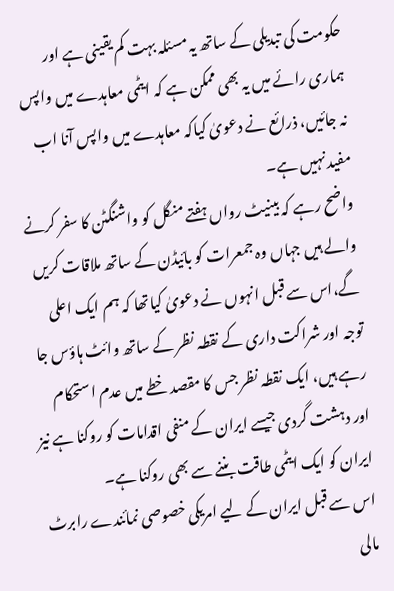حکومت کی تبدیلی کے ساتھ یہ مسئلہ بہت کم یقینی ہے اور ہماری رائے میں یہ بھی ممکن ہے کہ ایٹمی معاہدے میں واپس نہ جائیں، ذرائع نے دعویٰ کیاکہ معاہدے میں واپس آنا اب مفید نہیں ہے۔
واضح رہے کہ بینیٹ رواں ہفتے منگل کو واشنگٹن کا سفر کرنے والے ہیں جہاں وہ جمعرات کو بائیڈن کے ساتھ ملاقات کریں گے،اس سے قبل انہوں نے دعویٰ کیاتھا کہ ہم ایک اعلی توجہ اور شراکت داری کے نقطہ نظر کے ساتھ وائٹ ہاؤس جا رہے ہیں، ایک نقطہ نظر جس کا مقصد خطے میں عدم استحکام اور دہشت گردی جیسے ایران کے منفی اقدامات کو روکنا ہے نیز ایران کو ایک ایٹمی طاقت بننے سے بھی روکنا ہے۔
اس سے قبل ایران کے لیے امریکی خصوصی نمائندے رابرٹ مالی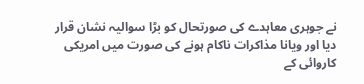نے جوہری معاہدے کی صورتحال کو بڑا سوالیہ نشان قرار دیا اور ویانا مذاکرات ناکام ہونے کی صورت میں امریکی کاروائی کے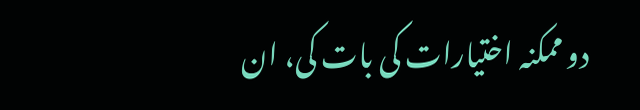دو ممکنہ اختیارات کی بات کی، ان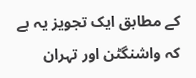کے مطابق ایک تجویز یہ ہے کہ واشنگٹن اور تہران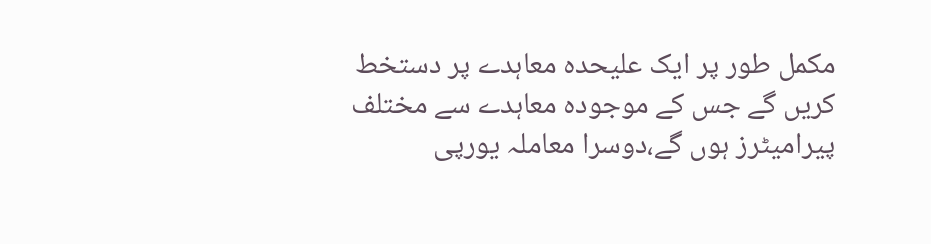مکمل طور پر ایک علیحدہ معاہدے پر دستخط کریں گے جس کے موجودہ معاہدے سے مختلف پیرامیٹرز ہوں گے،دوسرا معاملہ یورپی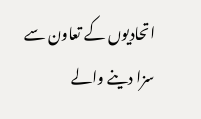اتحادیوں کے تعاون سے سزا دینے والے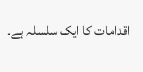اقدامات کا ایک سلسلہ ہے۔